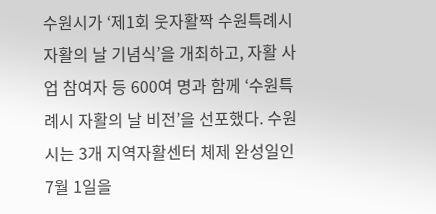수원시가 ‘제1회 웃자활짝 수원특례시 자활의 날 기념식’을 개최하고, 자활 사업 참여자 등 600여 명과 함께 ‘수원특례시 자활의 날 비전’을 선포했다. 수원시는 3개 지역자활센터 체제 완성일인 7월 1일을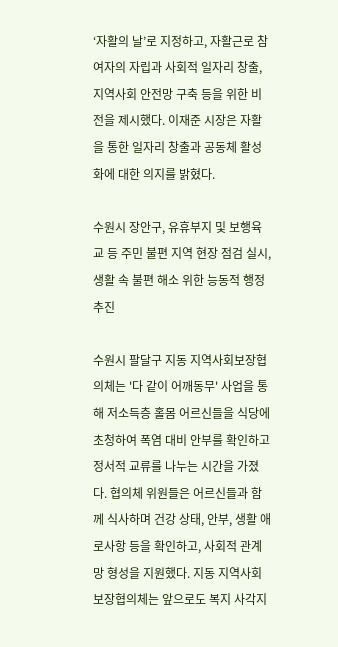‘자활의 날’로 지정하고, 자활근로 참여자의 자립과 사회적 일자리 창출, 지역사회 안전망 구축 등을 위한 비전을 제시했다. 이재준 시장은 자활을 통한 일자리 창출과 공동체 활성화에 대한 의지를 밝혔다.

수원시 장안구, 유휴부지 및 보행육교 등 주민 불편 지역 현장 점검 실시, 생활 속 불편 해소 위한 능동적 행정 추진

수원시 팔달구 지동 지역사회보장협의체는 '다 같이 어깨동무' 사업을 통해 저소득층 홀몸 어르신들을 식당에 초청하여 폭염 대비 안부를 확인하고 정서적 교류를 나누는 시간을 가졌다. 협의체 위원들은 어르신들과 함께 식사하며 건강 상태, 안부, 생활 애로사항 등을 확인하고, 사회적 관계망 형성을 지원했다. 지동 지역사회보장협의체는 앞으로도 복지 사각지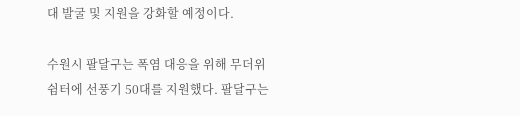대 발굴 및 지원을 강화할 예정이다.

수원시 팔달구는 폭염 대응을 위해 무더위 쉼터에 선풍기 50대를 지원했다. 팔달구는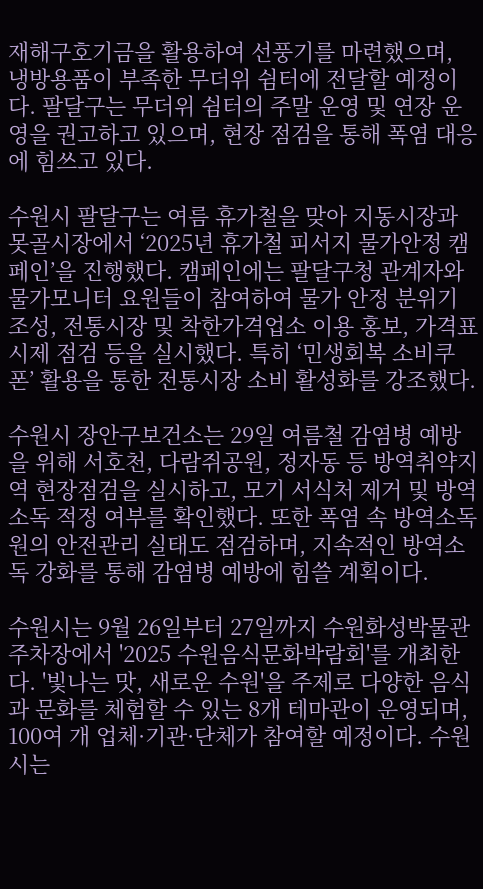재해구호기금을 활용하여 선풍기를 마련했으며, 냉방용품이 부족한 무더위 쉼터에 전달할 예정이다. 팔달구는 무더위 쉼터의 주말 운영 및 연장 운영을 권고하고 있으며, 현장 점검을 통해 폭염 대응에 힘쓰고 있다.

수원시 팔달구는 여름 휴가철을 맞아 지동시장과 못골시장에서 ‘2025년 휴가철 피서지 물가안정 캠페인’을 진행했다. 캠페인에는 팔달구청 관계자와 물가모니터 요원들이 참여하여 물가 안정 분위기 조성, 전통시장 및 착한가격업소 이용 홍보, 가격표시제 점검 등을 실시했다. 특히 ‘민생회복 소비쿠폰’ 활용을 통한 전통시장 소비 활성화를 강조했다.

수원시 장안구보건소는 29일 여름철 감염병 예방을 위해 서호천, 다람쥐공원, 정자동 등 방역취약지역 현장점검을 실시하고, 모기 서식처 제거 및 방역소독 적정 여부를 확인했다. 또한 폭염 속 방역소독원의 안전관리 실태도 점검하며, 지속적인 방역소독 강화를 통해 감염병 예방에 힘쓸 계획이다.

수원시는 9월 26일부터 27일까지 수원화성박물관 주차장에서 '2025 수원음식문화박람회'를 개최한다. '빛나는 맛, 새로운 수원'을 주제로 다양한 음식과 문화를 체험할 수 있는 8개 테마관이 운영되며, 100여 개 업체·기관·단체가 참여할 예정이다. 수원시는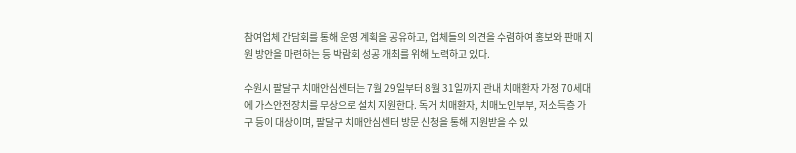참여업체 간담회를 통해 운영 계획을 공유하고, 업체들의 의견을 수렴하여 홍보와 판매 지원 방안을 마련하는 등 박람회 성공 개최를 위해 노력하고 있다.

수원시 팔달구 치매안심센터는 7월 29일부터 8월 31일까지 관내 치매환자 가정 70세대에 가스안전장치를 무상으로 설치 지원한다. 독거 치매환자, 치매노인부부, 저소득층 가구 등이 대상이며, 팔달구 치매안심센터 방문 신청을 통해 지원받을 수 있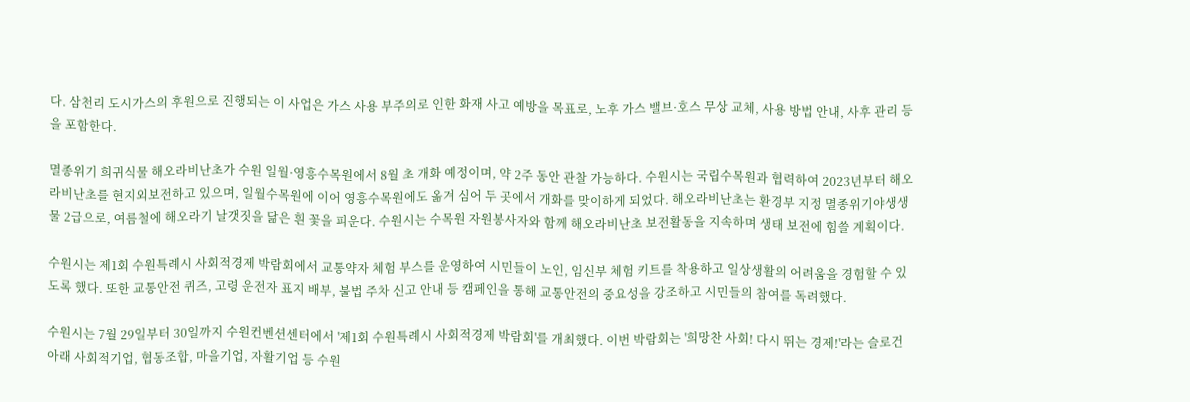다. 삼천리 도시가스의 후원으로 진행되는 이 사업은 가스 사용 부주의로 인한 화재 사고 예방을 목표로, 노후 가스 밸브·호스 무상 교체, 사용 방법 안내, 사후 관리 등을 포함한다.

멸종위기 희귀식물 해오라비난초가 수원 일월·영흥수목원에서 8월 초 개화 예정이며, 약 2주 동안 관찰 가능하다. 수원시는 국립수목원과 협력하여 2023년부터 해오라비난초를 현지외보전하고 있으며, 일월수목원에 이어 영흥수목원에도 옮겨 심어 두 곳에서 개화를 맞이하게 되었다. 해오라비난초는 환경부 지정 멸종위기야생생물 2급으로, 여름철에 해오라기 날갯짓을 닮은 흰 꽃을 피운다. 수원시는 수목원 자원봉사자와 함께 해오라비난초 보전활동을 지속하며 생태 보전에 힘쓸 계획이다.

수원시는 제1회 수원특례시 사회적경제 박람회에서 교통약자 체험 부스를 운영하여 시민들이 노인, 임신부 체험 키트를 착용하고 일상생활의 어려움을 경험할 수 있도록 했다. 또한 교통안전 퀴즈, 고령 운전자 표지 배부, 불법 주차 신고 안내 등 캠페인을 통해 교통안전의 중요성을 강조하고 시민들의 참여를 독려했다.

수원시는 7월 29일부터 30일까지 수원컨벤션센터에서 '제1회 수원특례시 사회적경제 박람회'를 개최했다. 이번 박람회는 '희망찬 사회! 다시 뛰는 경제!'라는 슬로건 아래 사회적기업, 협동조합, 마을기업, 자활기업 등 수원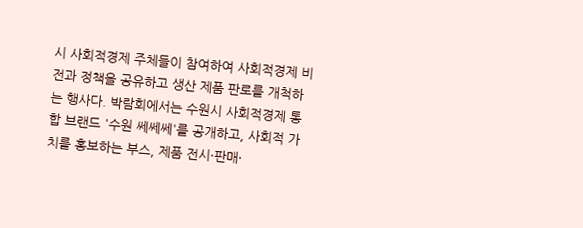시 사회적경제 주체들이 참여하여 사회적경제 비전과 정책을 공유하고 생산 제품 판로를 개척하는 행사다. 박람회에서는 수원시 사회적경제 통합 브랜드 '수원 쎄쎄쎄'를 공개하고, 사회적 가치를 홍보하는 부스, 제품 전시·판매·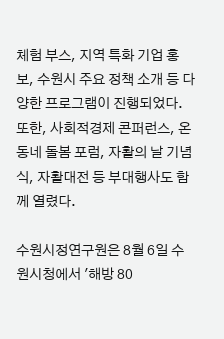체험 부스, 지역 특화 기업 홍보, 수원시 주요 정책 소개 등 다양한 프로그램이 진행되었다. 또한, 사회적경제 콘퍼런스, 온동네 돌봄 포럼, 자활의 날 기념식, 자활대전 등 부대행사도 함께 열렸다.

수원시정연구원은 8월 6일 수원시청에서 '해방 80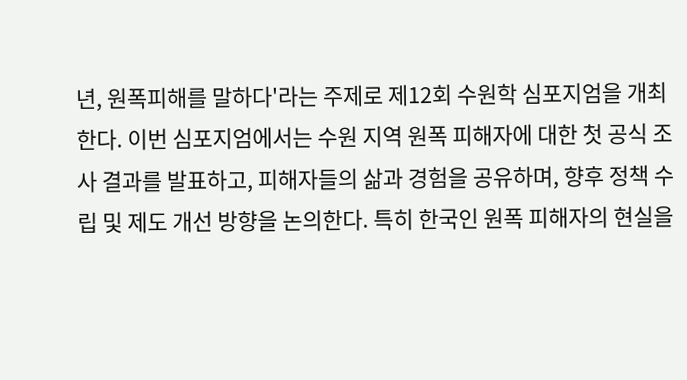년, 원폭피해를 말하다'라는 주제로 제12회 수원학 심포지엄을 개최한다. 이번 심포지엄에서는 수원 지역 원폭 피해자에 대한 첫 공식 조사 결과를 발표하고, 피해자들의 삶과 경험을 공유하며, 향후 정책 수립 및 제도 개선 방향을 논의한다. 특히 한국인 원폭 피해자의 현실을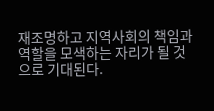재조명하고 지역사회의 책임과 역할을 모색하는 자리가 될 것으로 기대된다.